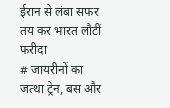ईरान से लंबा सफर तय कर भारत लौटीं फरीदा
# जायरीनों का जत्था ट्रेन, बस और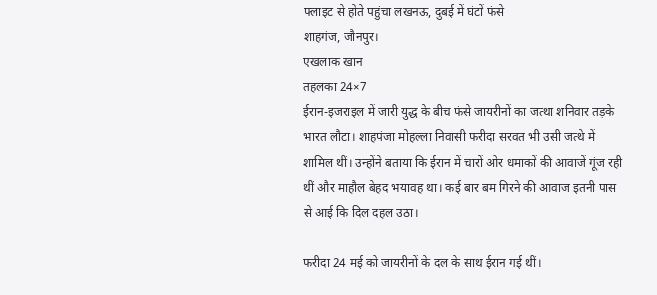फ्लाइट से होते पहुंचा लखनऊ, दुबई में घंटों फंसे
शाहगंज, जौनपुर।
एखलाक खान
तहलका 24×7
ईरान-इजराइल में जारी युद्ध के बीच फंसे जायरीनों का जत्था शनिवार तड़के भारत लौटा। शाहपंजा मोहल्ला निवासी फरीदा सरवत भी उसी जत्थे में शामिल थीं। उन्होंने बताया कि ईरान में चारों ओर धमाकों की आवाजें गूंज रही थीं और माहौल बेहद भयावह था। कई बार बम गिरने की आवाज इतनी पास से आई कि दिल दहल उठा।

फरीदा 24 मई को जायरीनों के दल के साथ ईरान गई थीं।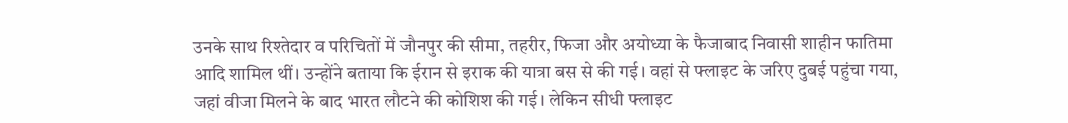उनके साथ रिश्तेदार व परिचितों में जौनपुर की सीमा, तहरीर, फिजा और अयोध्या के फैजाबाद निवासी शाहीन फातिमा आदि शामिल थीं। उन्होंने बताया कि ईरान से इराक की यात्रा बस से की गई। वहां से फ्लाइट के जरिए दुबई पहुंचा गया, जहां वीजा मिलने के बाद भारत लौटने की कोशिश की गई। लेकिन सीधी फ्लाइट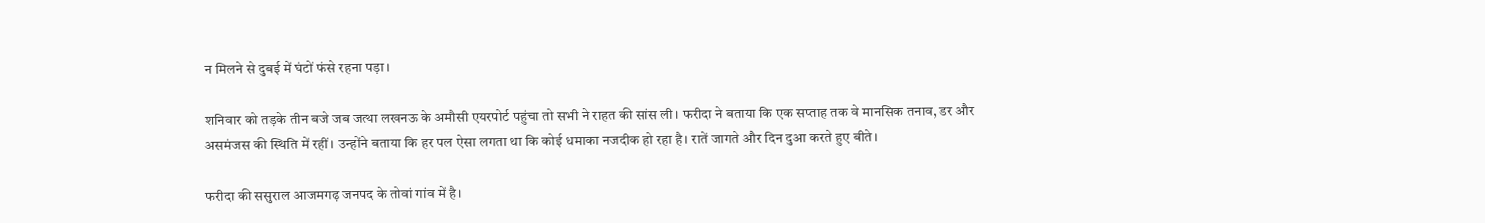न मिलने से दुबई में घंटों फंसे रहना पड़ा।

शनिवार को तड़के तीन बजे जब जत्था लखनऊ के अमौसी एयरपोर्ट पहुंचा तो सभी ने राहत की सांस ली। फरीदा ने बताया कि एक सप्ताह तक वे मानसिक तनाव, डर और असमंजस की स्थिति में रहीं। उन्होंने बताया कि हर पल ऐसा लगता था कि कोई धमाका नजदीक हो रहा है। रातें जागते और दिन दुआ करते हुए बीते।

फरीदा की ससुराल आजमगढ़ जनपद के तोवां गांव में है।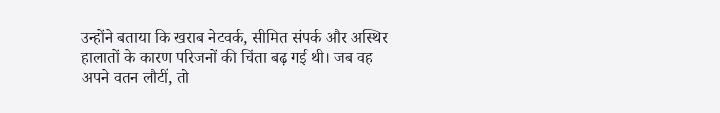उन्होंने बताया कि खराब नेटवर्क, सीमित संपर्क और अस्थिर हालातों के कारण परिजनों की चिंता बढ़ गई थी। जब वह अपने वतन लौटीं, तो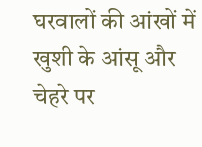घरवालों की आंखों में खुशी के आंसू और चेहरे पर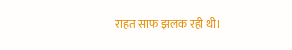राहत साफ झलक रही थी।